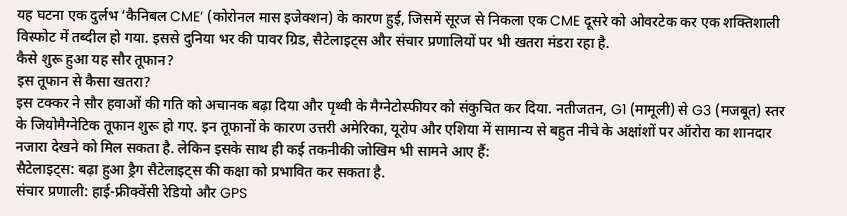यह घटना एक दुर्लभ ‘कैनिबल CME’ (कोरोनल मास इजेक्शन) के कारण हुई, जिसमें सूरज से निकला एक CME दूसरे को ओवरटेक कर एक शक्तिशाली विस्फोट में तब्दील हो गया. इससे दुनिया भर की पावर ग्रिड, सैटेलाइट्स और संचार प्रणालियों पर भी खतरा मंडरा रहा है.
कैसे शुरू हुआ यह सौर तूफान?
इस तूफान से कैसा खतरा?
इस टक्कर ने सौर हवाओं की गति को अचानक बढ़ा दिया और पृथ्वी के मैग्नेटोस्फीयर को संकुचित कर दिया. नतीजतन, G1 (मामूली) से G3 (मजबूत) स्तर के जियोमैग्नेटिक तूफान शुरू हो गए. इन तूफानों के कारण उत्तरी अमेरिका, यूरोप और एशिया में सामान्य से बहुत नीचे के अक्षांशों पर ऑरोरा का शानदार नजारा देखने को मिल सकता है. लेकिन इसके साथ ही कई तकनीकी जोखिम भी सामने आए हैं:
सैटेलाइट्स: बढ़ा हुआ ड्रैग सैटेलाइट्स की कक्षा को प्रभावित कर सकता है.
संचार प्रणाली: हाई-फ्रीक्वेंसी रेडियो और GPS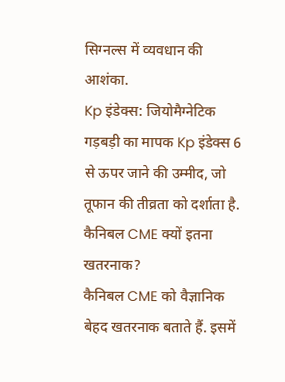सिग्नल्स में व्यवधान की आशंका.
Kp इंडेक्स: जियोमैग्नेटिक गड़बड़ी का मापक Kp इंडेक्स 6 से ऊपर जाने की उम्मीद, जो तूफान की तीव्रता को दर्शाता है.
कैनिबल CME क्यों इतना खतरनाक?
कैनिबल CME को वैज्ञानिक बेहद खतरनाक बताते हैं. इसमें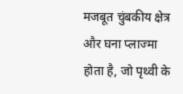मजबूत चुंबकीय क्षेत्र और घना प्लाज्मा होता है, जो पृथ्वी के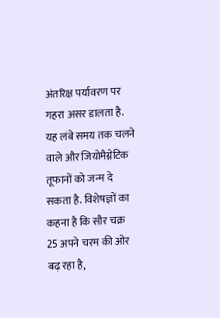अंतरिक्ष पर्यावरण पर गहरा असर डालता है. यह लंबे समय तक चलने वाले और जियोमैग्नेटिक तूफानों को जन्म दे सकता है. विशेषज्ञों का कहना है कि सौर चक्र 25 अपने चरम की ओर बढ़ रहा है,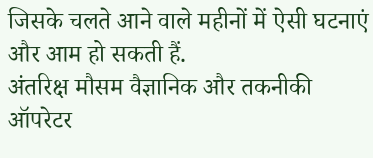जिसके चलते आने वाले महीनों में ऐसी घटनाएं और आम हो सकती हैं.
अंतरिक्ष मौसम वैज्ञानिक और तकनीकी ऑपरेटर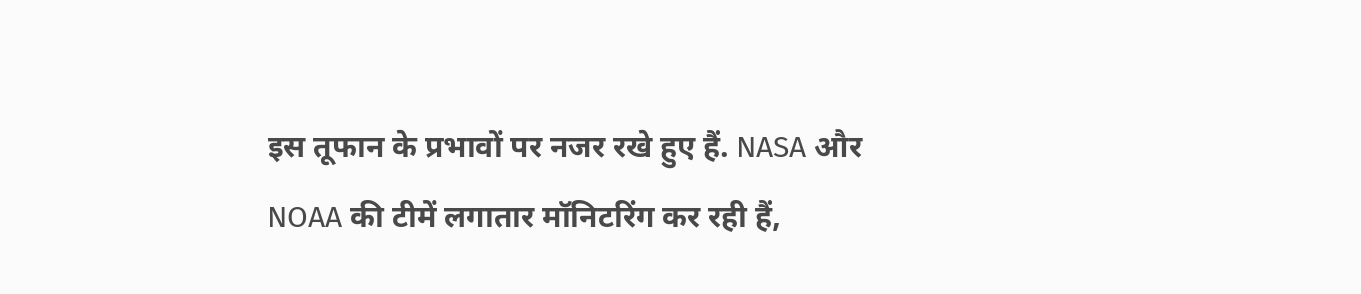इस तूफान के प्रभावों पर नजर रखे हुए हैं. NASA और NOAA की टीमें लगातार मॉनिटरिंग कर रही हैं,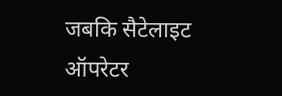जबकि सैटेलाइट ऑपरेटर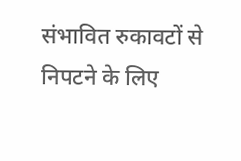संभावित रुकावटों से निपटने के लिए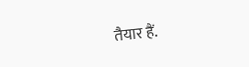तैयार हैं.